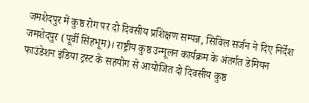जमशेदपुर में कुष्ठ रोग पर दो दिवसीय प्रशिक्षण सम्पन्न, सिविल सर्जन ने दिए निर्देश
जमशेदपुर (पूर्वी सिंहभूम)। राष्ट्रीय कुष्ठ उन्मूलन कार्यक्रम के अंतर्गत डेमियन फाउंडेशन इंडिया ट्रस्ट के सहयोग से आयोजित दो दिवसीय कुष्ठ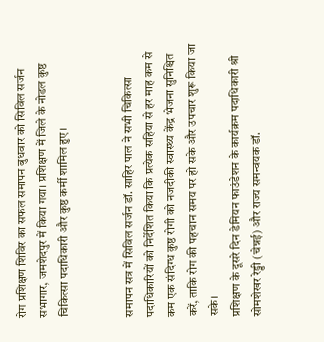रोग प्रशिक्षण शिविर का सफल समापन बुधवार को सिविल सर्जन सभागार, जमशेदपुर में किया गया। प्रशिक्षण में जिले के नोडल कुष्ठ चिकित्सा पदाधिकारी और कुष्ठ कर्मी शामिल हुए।


समापन सत्र में सिविल सर्जन डॉ. साहिर पाल ने सभी चिकित्सा पदाधिकारियों को निर्देशित किया कि प्रत्येक सहिया से हर माह कम से कम एक संदिग्ध कुष्ठ रोगी को नजदीकी स्वास्थ्य केंद्र भेजना सुनिश्चित करें, ताकि रोग की पहचान समय पर हो सके और उपचार शुरू किया जा सके।
प्रशिक्षण के दूसरे दिन डेमियन फाउंडेशन के कार्यक्रम पदाधिकारी श्री सोमशेखर रेड्डी (चेन्नई) और राज्य समन्वयक डॉ.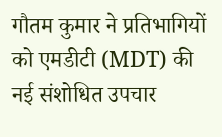गौतम कुमार ने प्रतिभागियों को एमडीटी (MDT) की नई संशोधित उपचार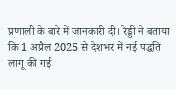प्रणाली के बारे में जानकारी दी। रेड्डी ने बताया कि 1 अप्रैल 2025 से देशभर में नई पद्धति लागू की गई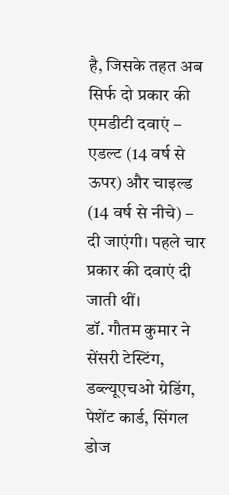है, जिसके तहत अब सिर्फ दो प्रकार की एमडीटी दवाएं – एडल्ट (14 वर्ष से ऊपर) और चाइल्ड (14 वर्ष से नीचे) – दी जाएंगी। पहले चार प्रकार की दवाएं दी जाती थीं।
डॉ. गौतम कुमार ने सेंसरी टेस्टिंग, डब्ल्यूएचओ ग्रेडिंग, पेशेंट कार्ड, सिंगल डोज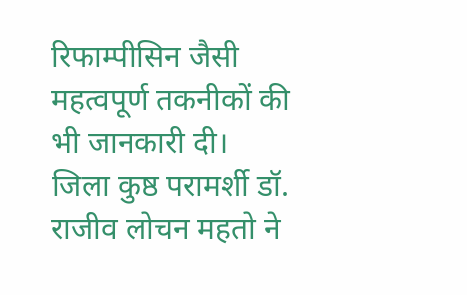रिफाम्पीसिन जैसी महत्वपूर्ण तकनीकों की भी जानकारी दी।
जिला कुष्ठ परामर्शी डॉ. राजीव लोचन महतो ने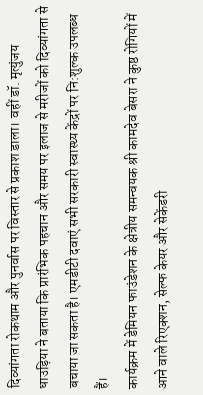दिव्यांगता रोकथाम और पुनर्वास पर विस्तार से प्रकाश डाला। वहीं डॉ. मृत्युंजय धाउड़िया ने बताया कि प्रारंभिक पहचान और समय पर इलाज से मरीजों को दिव्यांगता से बचाया जा सकता है। एमडीटी दवाएं सभी सरकारी स्वास्थ्य केंद्रों पर नि:शुल्क उपलब्ध हैं।
कार्यक्रम में डेमियन फाउंडेशन के क्षेत्रीय समन्वयक श्री कामदेव बेसरा ने कुष्ठ रोगियों में आने वाले रिएक्शन, सेल्फ केयर और सेकेंडरी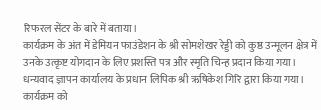रिफरल सेंटर के बारे में बताया।
कार्यक्रम के अंत में डेमियन फाउंडेशन के श्री सोमशेखर रेड्डी को कुष्ठ उन्मूलन क्षेत्र में उनके उत्कृष्ट योगदान के लिए प्रशस्ति पत्र और स्मृति चिन्ह प्रदान किया गया।
धन्यवाद ज्ञापन कार्यालय के प्रधान लिपिक श्री ऋषिकेश गिरि द्वारा किया गया। कार्यक्रम को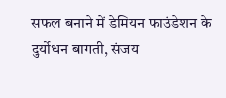सफल बनाने में डेमियन फाउंडेशन के दुर्योधन बागती, संजय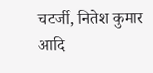चटर्जी, नितेश कुमार आदि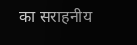का सराहनीय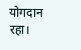योगदान रहा।